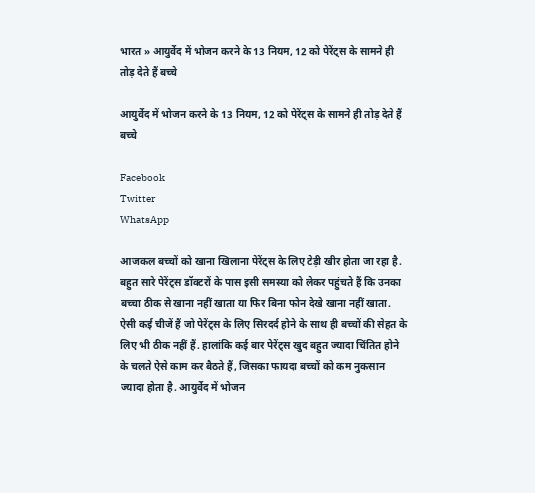भारत » आयुर्वेद में भोजन करने के 13 नियम, 12 को पेरेंट्स के सामने ही तोड़ देते हैं बच्चे

आयुर्वेद में भोजन करने के 13 नियम, 12 को पेरेंट्स के सामने ही तोड़ देते हैं बच्चे

Facebook
Twitter
WhatsApp

आजकल बच्चों को खाना खिलाना पेरेंट्स के लिए टेड़ी खीर होता जा रहा है. बहुत सारे पेरेंट्स डॉक्टरों के पास इसी समस्या को लेकर पहुंचते हैं कि उनका बच्चा ठीक से खाना नहीं खाता या फिर बिना फोन देखे खाना नहीं खाता. ऐसी कई चीजें हैं जो पेरेंट्स के लिए सिरदर्द होने के साथ ही बच्चों की सेहत के लिए भी ठीक नहीं हैं. हालांकि कई बार पेरेंट्स खुद बहुत ज्यादा चिंतित होने के चलते ऐसे काम कर बैठते हैं, जिसका फायदा बच्चों को कम नुकसान ज्यादा होता है. आयुर्वेद में भोजन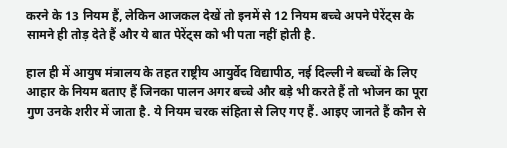करने के 13 नियम हैं, लेकिन आजकल देखें तो इनमें से 12 नियम बच्चे अपने पेरेंट्स के सामने ही तोड़ देते हैं और ये बात पेरेंट्स को भी पता नहीं होती है.

हाल ही में आयुष मंत्रालय के तहत राष्ट्रीय आयुर्वेद विद्यापीठ, नई दिल्ली ने बच्चों के लिए आहार के नियम बताए हैं जिनका पालन अगर बच्चे और बड़े भी करते हैं तो भोजन का पूरा गुण उनके शरीर में जाता है. ये नियम चरक संहिता से लिए गए हैं. आइए जानते हैं कौन से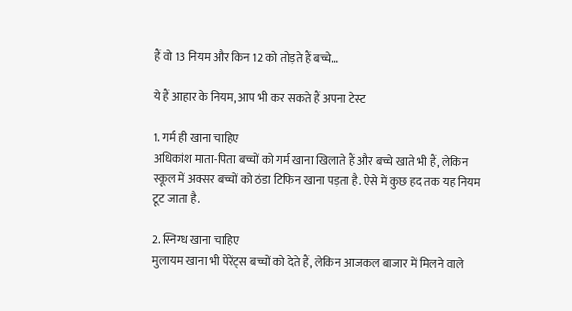हैं वो 13 नियम और किन 12 को तोड़ते हैं बच्चे…

ये हैं आहार के नियम, आप भी कर सकते हैं अपना टेस्‍ट

1. गर्म ही खाना चाहिए
अधिकांश माता-पिता बच्चों को गर्म खाना खिलाते हैं और बच्चे खाते भी हैं, लेकिन स्कूल में अक्सर बच्चों को ठंडा टिफिन खाना पड़ता है. ऐसे में कुछ हद तक यह नियम टूट जाता है.

2. स्निग्ध खाना चाहिए
मुलायम खाना भी पेरेंट्स बच्चों को देते हैं, लेकिन आजकल बाजार में मिलने वाले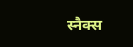स्नैक्स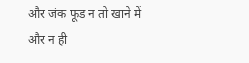और जंक फूड न तो खाने में और न ही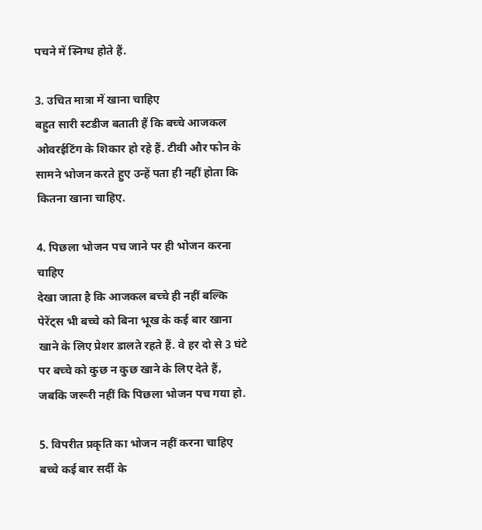पचने में स्निग्ध होते हैं.

3. उचित मात्रा में खाना चाहिए
बहुत सारी स्टडीज बताती हैं कि बच्चे आजकल ओवरईटिंग के शिकार हो रहे हैं. टीवी और फोन के सामने भोजन करते हुए उन्हें पता ही नहीं होता कि कितना खाना चाहिए.

4. पिछला भोजन पच जाने पर ही भोजन करना चाहिए
देखा जाता है कि आजकल बच्चे ही नहीं बल्कि पेरेंट्स भी बच्चे को बिना भूख के कई बार खाना खाने के लिए प्रेशर डालते रहते हैं. वे हर दो से 3 घंटे पर बच्चे को कुछ न कुछ खाने के लिए देते हैं, जबकि जरूरी नहीं कि पिछला भोजन पच गया हो.

5. विपरीत प्रकृति का भोजन नहीं करना चाहिए
बच्चे कई बार सर्दी के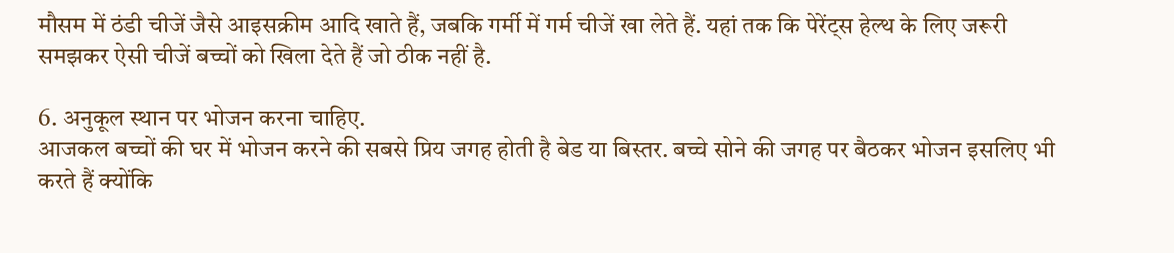मौसम में ठंडी चीजें जैसे आइसक्रीम आदि खाते हैं, जबकि गर्मी में गर्म चीजें खा लेते हैं. यहां तक कि पेरेंट्स हेल्थ के लिए जरूरी समझकर ऐसी चीजें बच्चों को खिला देते हैं जो ठीक नहीं है.

6. अनुकूल स्थान पर भोजन करना चाहिए.
आजकल बच्चों की घर में भोजन करने की सबसे प्रिय जगह होती है बेड या बिस्तर. बच्चे सोने की जगह पर बैठकर भोजन इसलिए भी करते हैं क्योंकि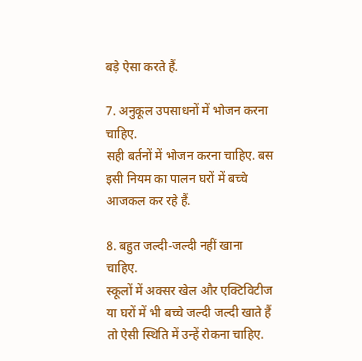बड़े ऐसा करते हैं.

7. अनुकूल उपसाधनों में भोजन करना चाहिए.
सही बर्तनों में भोजन करना चाहिए. बस इसी नियम का पालन घरों में बच्चे आजकल कर रहे हैं.

8. बहुत जल्दी-जल्दी नहीं खाना चाहिए.
स्कूलों में अक्सर खेल और एक्टिविटीज या घरों में भी बच्चे जल्दी जल्दी खाते हैं तो ऐसी स्थिति में उन्हें रोकना चाहिए.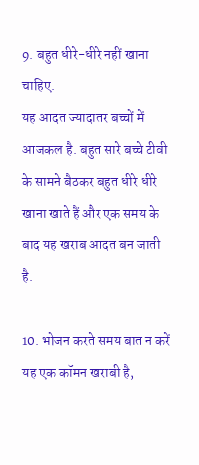9. बहुत धीरे-धीरे नहीं खाना चाहिए.
यह आदत ज्यादातर बच्चों में आजकल है. बहुत सारे बच्चे टीवी के सामने बैठकर बहुत धीरे धीरे खाना खाते हैं और एक समय के बाद यह खराब आदत बन जाती है.

10. भोजन करते समय बात न करें
यह एक कॉमन खराबी है,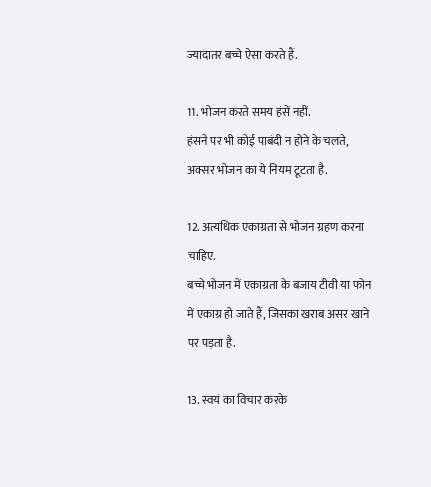ज्यादातर बच्चे ऐसा करते हैं.

11. भोजन करते समय हंसें नहीं.
हंसने पर भी कोई पाबंदी न होने के चलते, अक्सर भोजन का ये नियम टूटता है.

12. अत्यधिक एकाग्रता से भोजन ग्रहण करना चाहिए.
बच्चे भोजन में एकाग्रता के बजाय टीवी या फोन में एकाग्र हो जाते हैं, जिसका खराब असर खाने पर पड़ता है.

13. स्वयं का विचार करके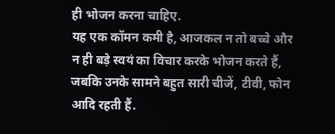ही भोजन करना चाहिए.
यह एक कॉमन कमी है, आजकल न तो बच्चे और न ही बड़े स्वयं का विचार करके भोजन करते हैं, जबकि उनके सामने बहुत सारी चीजें, टीवी, फोन आदि रहती हैं.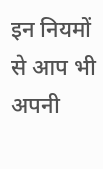इन नियमों से आप भी अपनी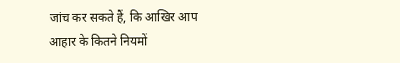जांच कर सकते हैं, कि आखिर आप आहार के कितने नियमों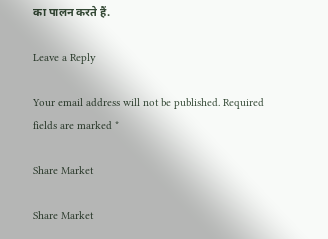का पालन करते हैं.

Leave a Reply

Your email address will not be published. Required fields are marked *

Share Market

Share Market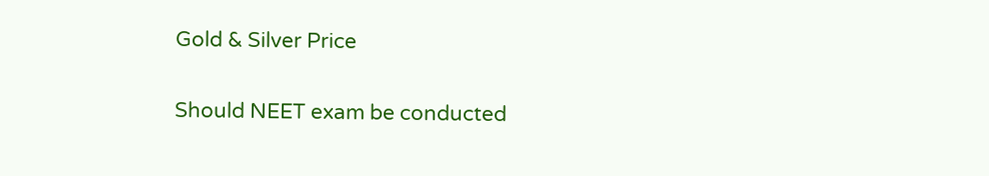Gold & Silver Price

Should NEET exam be conducted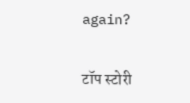again?

टॉप स्टोरी